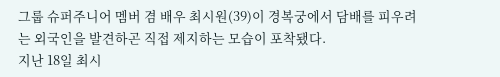그룹 슈퍼주니어 멤버 겸 배우 최시원(39)이 경복궁에서 담배를 피우려는 외국인을 발견하곤 직접 제지하는 모습이 포착됐다.
지난 18일 최시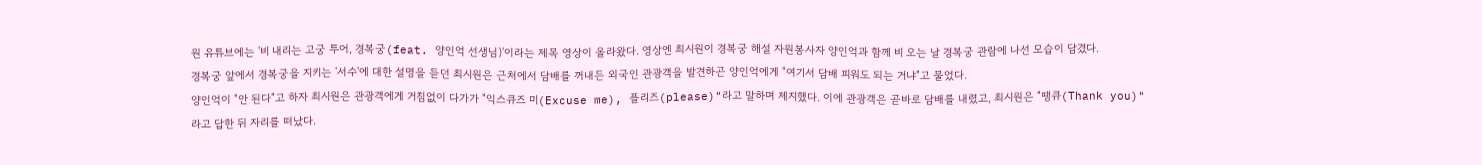원 유튜브에는 '비 내리는 고궁 투어, 경복궁(feat. 양인억 선생님)'이라는 제목 영상이 올라왔다. 영상엔 최시원이 경복궁 해설 자원봉사자 양인억과 함께 비 오는 날 경복궁 관람에 나선 모습이 담겼다.
경복궁 앞에서 경복궁을 지키는 '서수'에 대한 설명을 듣던 최시원은 근처에서 담배를 꺼내든 외국인 관광객을 발견하곤 양인억에게 "여기서 담배 피워도 되는 거냐"고 물었다.
양인억이 "안 된다"고 하자 최시원은 관광객에게 거침없이 다가가 "익스큐즈 미(Excuse me), 플리즈(please)"라고 말하며 제지했다. 이에 관광객은 곧바로 담배를 내렸고, 최시원은 "땡큐(Thank you)"라고 답한 뒤 자리를 떠났다.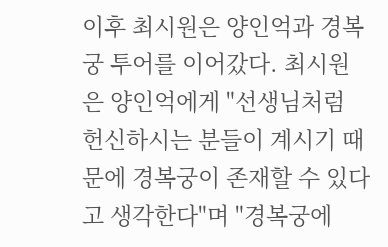이후 최시원은 양인억과 경복궁 투어를 이어갔다. 최시원은 양인억에게 "선생님처럼 헌신하시는 분들이 계시기 때문에 경복궁이 존재할 수 있다고 생각한다"며 "경복궁에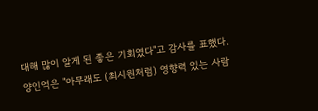대해 많이 알게 된 좋은 기회였다"고 감사를 표했다.
양인억은 "아무래도 (최시원처럼) 영향력 있는 사람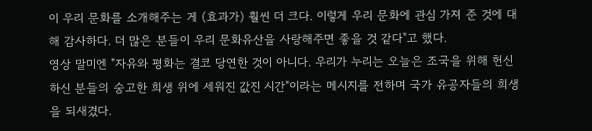이 우리 문화를 소개해주는 게 (효과가) 훨씬 더 크다. 이렇게 우리 문화에 관심 가져 준 것에 대해 감사하다. 더 많은 분들이 우리 문화유산을 사랑해주면 좋을 것 같다"고 했다.
영상 말미엔 "자유와 평화는 결코 당연한 것이 아니다. 우리가 누리는 오늘은 조국을 위해 헌신하신 분들의 숭고한 희생 위에 세워진 값진 시간"이라는 메시지를 전하며 국가 유공자들의 희생을 되새겼다.